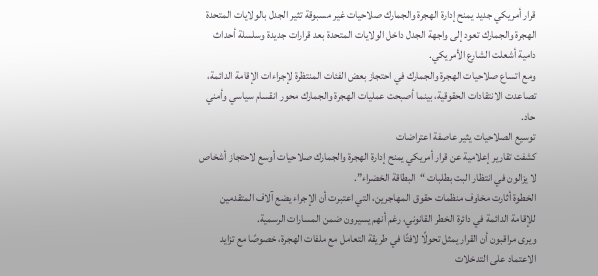قرار أمريكي جديد يمنح إدارة الهجرة والجمارك صلاحيات غير مسبوقة تثير الجدل بالولايات المتحدة
الهجرة والجمارك تعود إلى واجهة الجدل داخل الولايات المتحدة بعد قرارات جديدة وسلسلة أحداث دامية أشعلت الشارع الأمريكي.
ومع اتساع صلاحيات الهجرة والجمارك في احتجاز بعض الفئات المنتظرة لإجراءات الإقامة الدائمة، تصاعدت الانتقادات الحقوقية، بينما أصبحت عمليات الهجرة والجمارك محور انقسام سياسي وأمني حاد.
توسيع الصلاحيات يثير عاصفة اعتراضات
كشفت تقارير إعلامية عن قرار أمريكي يمنح إدارة الهجرة والجمارك صلاحيات أوسع لاحتجاز أشخاص لا يزالون في انتظار البت بطلبات “البطاقة الخضراء”.
الخطوة أثارت مخاوف منظمات حقوق المهاجرين، التي اعتبرت أن الإجراء يضع آلاف المتقدمين للإقامة الدائمة في دائرة الخطر القانوني، رغم أنهم يسيرون ضمن المسارات الرسمية.
ويرى مراقبون أن القرار يمثل تحولًا لافتًا في طريقة التعامل مع ملفات الهجرة، خصوصًا مع تزايد الاعتماد على التدخلات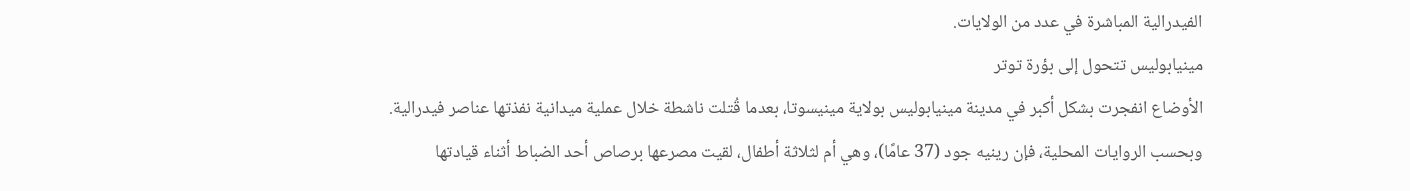الفيدرالية المباشرة في عدد من الولايات.
مينيابوليس تتحول إلى بؤرة توتر
الأوضاع انفجرت بشكل أكبر في مدينة مينيابوليس بولاية مينيسوتا، بعدما قُتلت ناشطة خلال عملية ميدانية نفذتها عناصر فيدرالية.
وبحسب الروايات المحلية، فإن رينيه جود (37 عامًا)، وهي أم لثلاثة أطفال، لقيت مصرعها برصاص أحد الضباط أثناء قيادتها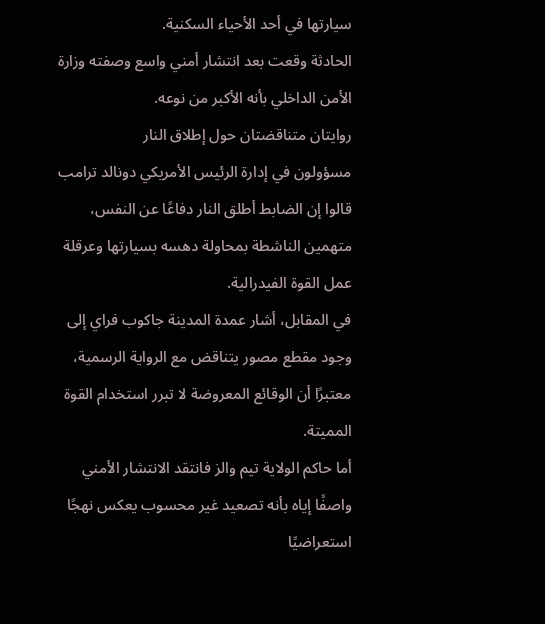سيارتها في أحد الأحياء السكنية.
الحادثة وقعت بعد انتشار أمني واسع وصفته وزارة الأمن الداخلي بأنه الأكبر من نوعه.
روايتان متناقضتان حول إطلاق النار
مسؤولون في إدارة الرئيس الأمريكي دونالد ترامب قالوا إن الضابط أطلق النار دفاعًا عن النفس، متهمين الناشطة بمحاولة دهسه بسيارتها وعرقلة عمل القوة الفيدرالية.
في المقابل، أشار عمدة المدينة جاكوب فراي إلى وجود مقطع مصور يتناقض مع الرواية الرسمية، معتبرًا أن الوقائع المعروضة لا تبرر استخدام القوة المميتة.
أما حاكم الولاية تيم والز فانتقد الانتشار الأمني واصفًا إياه بأنه تصعيد غير محسوب يعكس نهجًا استعراضيًا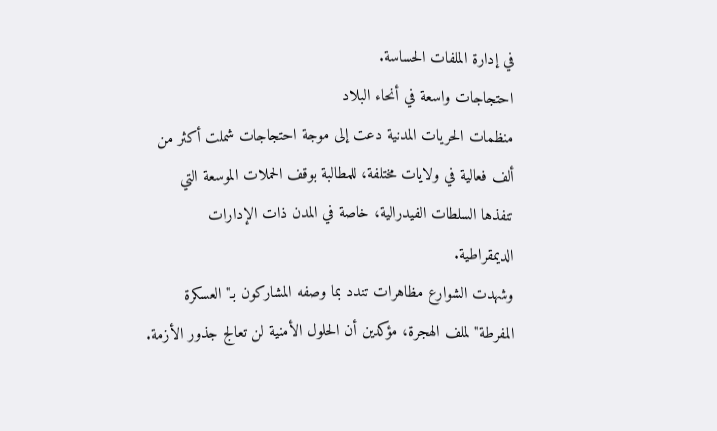في إدارة الملفات الحساسة.
احتجاجات واسعة في أنحاء البلاد
منظمات الحريات المدنية دعت إلى موجة احتجاجات شملت أكثر من ألف فعالية في ولايات مختلفة، للمطالبة بوقف الحملات الموسعة التي تنفذها السلطات الفيدرالية، خاصة في المدن ذات الإدارات الديمقراطية.
وشهدت الشوارع مظاهرات تندد بما وصفه المشاركون بـ"العسكرة المفرطة" لملف الهجرة، مؤكدين أن الحلول الأمنية لن تعالج جذور الأزمة.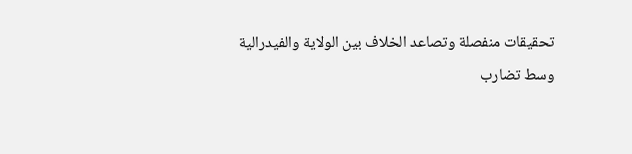تحقيقات منفصلة وتصاعد الخلاف بين الولاية والفيدرالية
وسط تضارب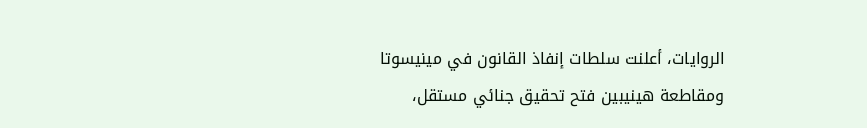الروايات، أعلنت سلطات إنفاذ القانون في مينيسوتا ومقاطعة هينيبين فتح تحقيق جنائي مستقل،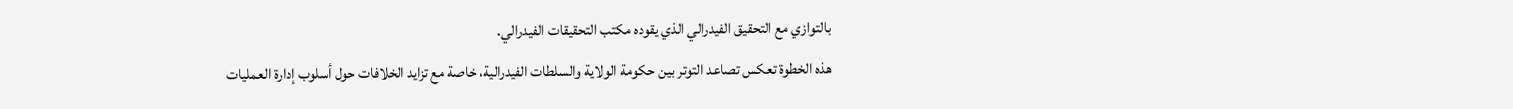بالتوازي مع التحقيق الفيدرالي الذي يقوده مكتب التحقيقات الفيدرالي.
هذه الخطوة تعكس تصاعد التوتر بين حكومة الولاية والسلطات الفيدرالية، خاصة مع تزايد الخلافات حول أسلوب إدارة العمليات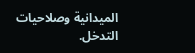الميدانية وصلاحيات التدخل.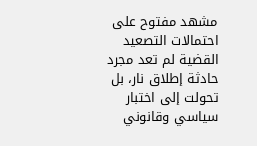مشهد مفتوح على احتمالات التصعيد
القضية لم تعد مجرد حادثة إطلاق نار، بل تحولت إلى اختبار سياسي وقانوني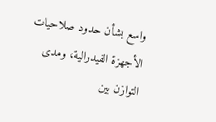واسع بشأن حدود صلاحيات الأجهزة الفيدرالية، ومدى التوازن بين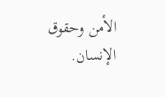الأمن وحقوق الإنسان.